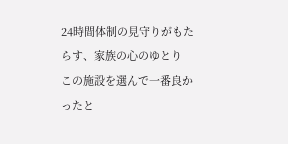24時間体制の見守りがもたらす、家族の心のゆとり
この施設を選んで一番良かったと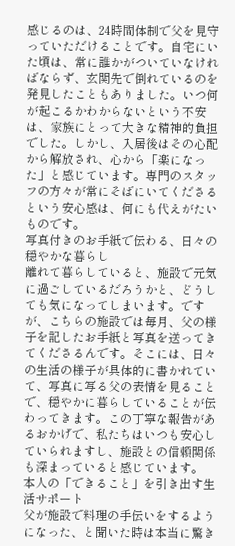感じるのは、24時間体制で父を見守っていただけることです。自宅にいた頃は、常に誰かがついていなければならず、玄関先で倒れているのを発見したこともありました。いつ何が起こるかわからないという不安は、家族にとって大きな精神的負担でした。しかし、入居後はその心配から解放され、心から「楽になった」と感じています。専門のスタッフの方々が常にそばにいてくださるという安心感は、何にも代えがたいものです。
写真付きのお手紙で伝わる、日々の穏やかな暮らし
離れて暮らしていると、施設で元気に過ごしているだろうかと、どうしても気になってしまいます。ですが、こちらの施設では毎月、父の様子を記したお手紙と写真を送ってきてくださるんです。そこには、日々の生活の様子が具体的に書かれていて、写真に写る父の表情を見ることで、穏やかに暮らしていることが伝わってきます。この丁寧な報告があるおかげで、私たちはいつも安心していられますし、施設との信頼関係も深まっていると感じています。
本人の「できること」を引き出す生活サポート
父が施設で料理の手伝いをするようになった、と聞いた時は本当に驚き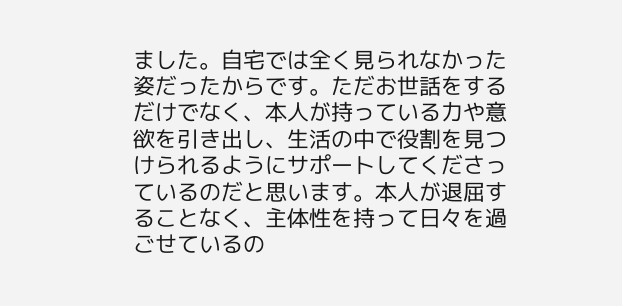ました。自宅では全く見られなかった姿だったからです。ただお世話をするだけでなく、本人が持っている力や意欲を引き出し、生活の中で役割を見つけられるようにサポートしてくださっているのだと思います。本人が退屈することなく、主体性を持って日々を過ごせているの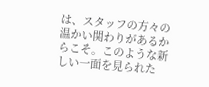は、スタッフの方々の温かい関わりがあるからこそ。このような新しい一面を見られた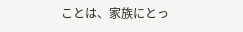ことは、家族にとっ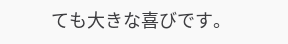ても大きな喜びです。